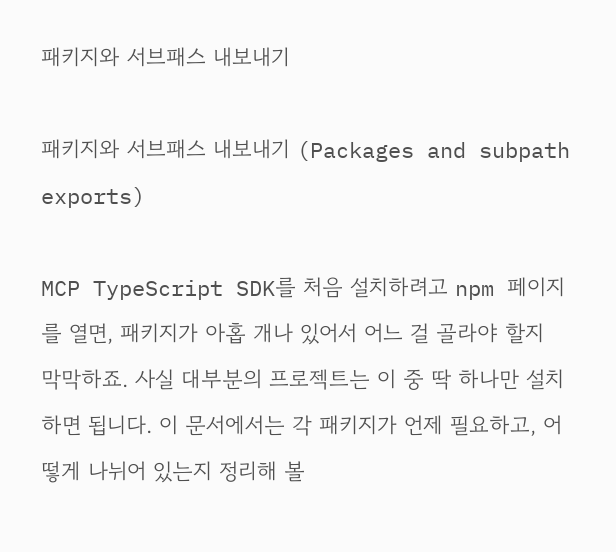패키지와 서브패스 내보내기

패키지와 서브패스 내보내기 (Packages and subpath exports)

MCP TypeScript SDK를 처음 설치하려고 npm 페이지를 열면, 패키지가 아홉 개나 있어서 어느 걸 골라야 할지 막막하죠. 사실 대부분의 프로젝트는 이 중 딱 하나만 설치하면 됩니다. 이 문서에서는 각 패키지가 언제 필요하고, 어떻게 나뉘어 있는지 정리해 볼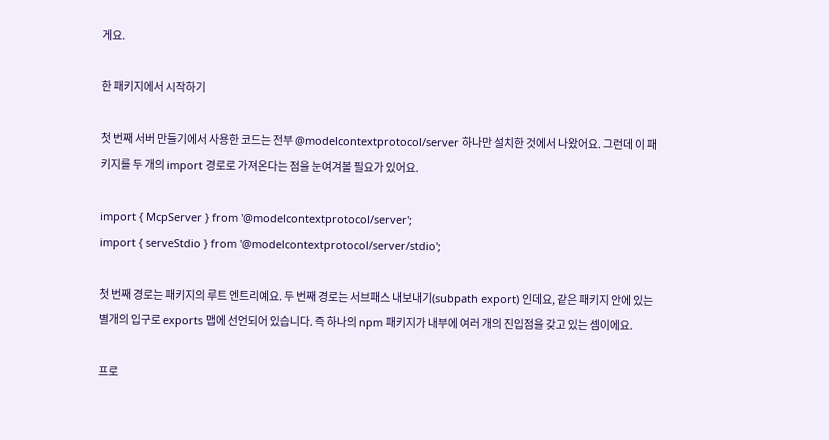게요.

한 패키지에서 시작하기

첫 번째 서버 만들기에서 사용한 코드는 전부 @modelcontextprotocol/server 하나만 설치한 것에서 나왔어요. 그런데 이 패키지를 두 개의 import 경로로 가져온다는 점을 눈여겨볼 필요가 있어요.

import { McpServer } from '@modelcontextprotocol/server';
import { serveStdio } from '@modelcontextprotocol/server/stdio';

첫 번째 경로는 패키지의 루트 엔트리예요. 두 번째 경로는 서브패스 내보내기(subpath export) 인데요, 같은 패키지 안에 있는 별개의 입구로 exports 맵에 선언되어 있습니다. 즉 하나의 npm 패키지가 내부에 여러 개의 진입점을 갖고 있는 셈이에요.

프로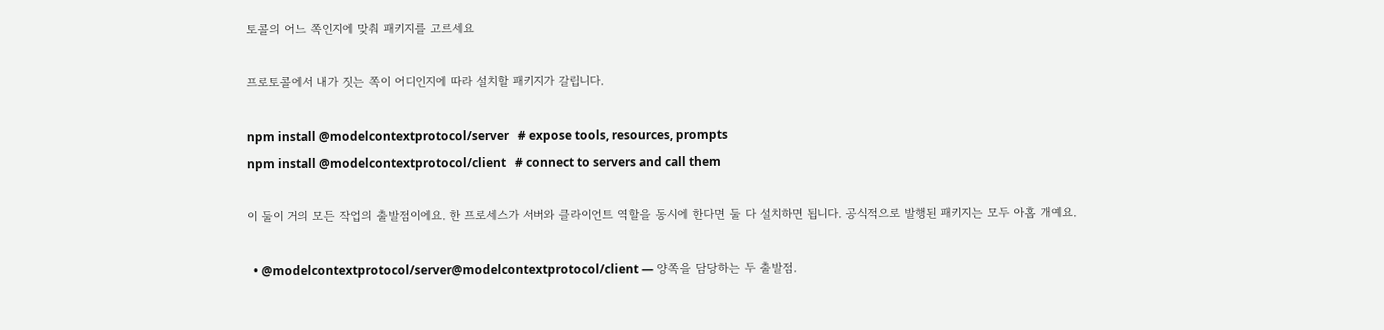토콜의 어느 쪽인지에 맞춰 패키지를 고르세요

프로토콜에서 내가 짓는 쪽이 어디인지에 따라 설치할 패키지가 갈립니다.

npm install @modelcontextprotocol/server   # expose tools, resources, prompts
npm install @modelcontextprotocol/client   # connect to servers and call them

이 둘이 거의 모든 작업의 출발점이에요. 한 프로세스가 서버와 클라이언트 역할을 동시에 한다면 둘 다 설치하면 됩니다. 공식적으로 발행된 패키지는 모두 아홉 개예요.

  • @modelcontextprotocol/server@modelcontextprotocol/client — 양쪽을 담당하는 두 출발점.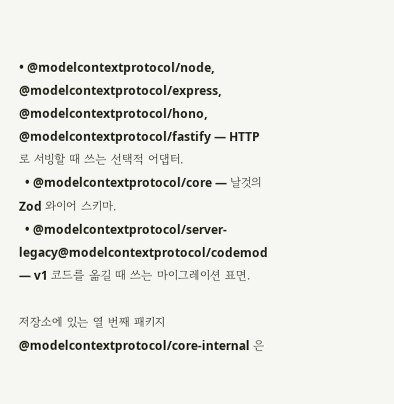• @modelcontextprotocol/node, @modelcontextprotocol/express, @modelcontextprotocol/hono, @modelcontextprotocol/fastify — HTTP로 서빙할 때 쓰는 선택적 어댑터.
  • @modelcontextprotocol/core — 날것의 Zod 와이어 스키마.
  • @modelcontextprotocol/server-legacy@modelcontextprotocol/codemod — v1 코드를 옮길 때 쓰는 마이그레이션 표면.

저장소에 있는 열 번째 패키지 @modelcontextprotocol/core-internal 은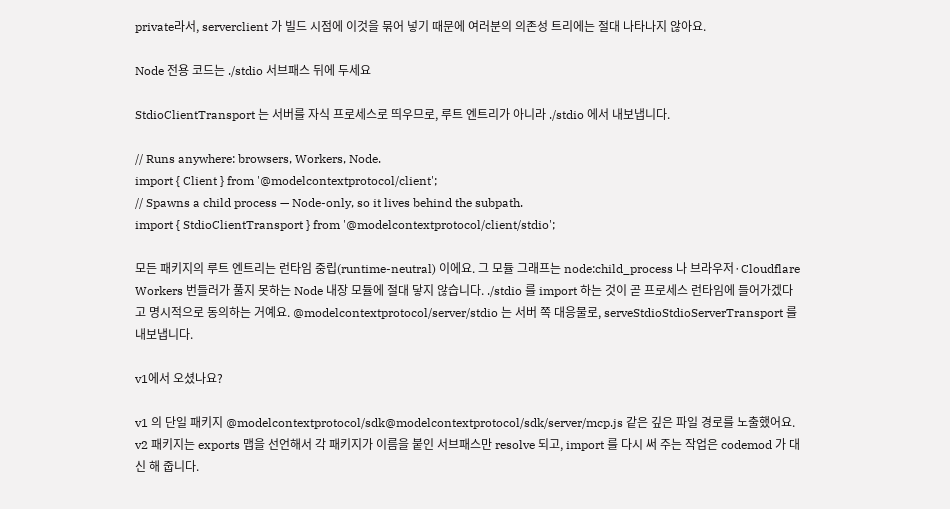private라서, serverclient 가 빌드 시점에 이것을 묶어 넣기 때문에 여러분의 의존성 트리에는 절대 나타나지 않아요.

Node 전용 코드는 ./stdio 서브패스 뒤에 두세요

StdioClientTransport 는 서버를 자식 프로세스로 띄우므로, 루트 엔트리가 아니라 ./stdio 에서 내보냅니다.

// Runs anywhere: browsers, Workers, Node.
import { Client } from '@modelcontextprotocol/client';
// Spawns a child process — Node-only, so it lives behind the subpath.
import { StdioClientTransport } from '@modelcontextprotocol/client/stdio';

모든 패키지의 루트 엔트리는 런타임 중립(runtime-neutral) 이에요. 그 모듈 그래프는 node:child_process 나 브라우저·Cloudflare Workers 번들러가 풀지 못하는 Node 내장 모듈에 절대 닿지 않습니다. ./stdio 를 import 하는 것이 곧 프로세스 런타임에 들어가겠다고 명시적으로 동의하는 거예요. @modelcontextprotocol/server/stdio 는 서버 쪽 대응물로, serveStdioStdioServerTransport 를 내보냅니다.

v1에서 오셨나요?

v1 의 단일 패키지 @modelcontextprotocol/sdk@modelcontextprotocol/sdk/server/mcp.js 같은 깊은 파일 경로를 노출했어요. v2 패키지는 exports 맵을 선언해서 각 패키지가 이름을 붙인 서브패스만 resolve 되고, import 를 다시 써 주는 작업은 codemod 가 대신 해 줍니다.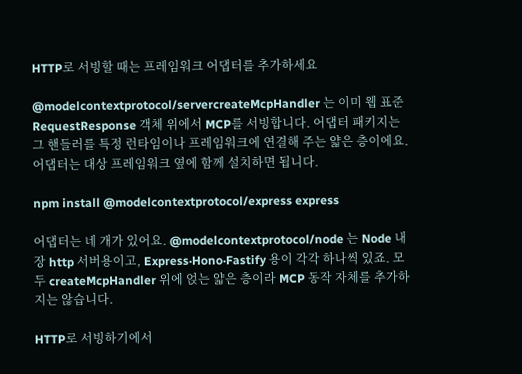HTTP로 서빙할 때는 프레임워크 어댑터를 추가하세요

@modelcontextprotocol/servercreateMcpHandler 는 이미 웹 표준 RequestResponse 객체 위에서 MCP를 서빙합니다. 어댑터 패키지는 그 핸들러를 특정 런타임이나 프레임워크에 연결해 주는 얇은 층이에요. 어댑터는 대상 프레임워크 옆에 함께 설치하면 됩니다.

npm install @modelcontextprotocol/express express

어댑터는 네 개가 있어요. @modelcontextprotocol/node 는 Node 내장 http 서버용이고, Express·Hono·Fastify 용이 각각 하나씩 있죠. 모두 createMcpHandler 위에 얹는 얇은 층이라 MCP 동작 자체를 추가하지는 않습니다.

HTTP로 서빙하기에서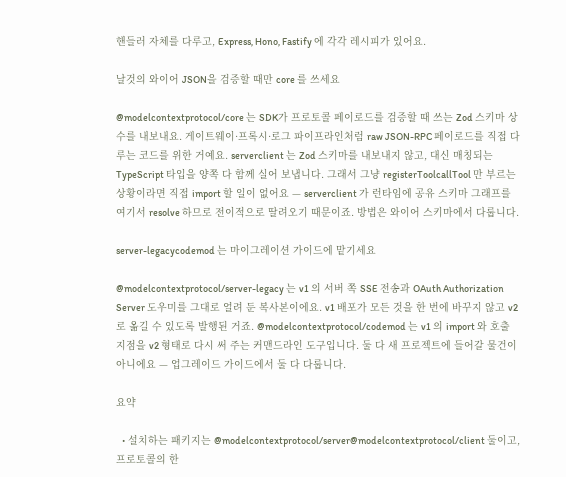핸들러 자체를 다루고, Express, Hono, Fastify 에 각각 레시피가 있어요.

날것의 와이어 JSON을 검증할 때만 core 를 쓰세요

@modelcontextprotocol/core 는 SDK가 프로토콜 페이로드를 검증할 때 쓰는 Zod 스키마 상수를 내보내요. 게이트웨이·프록시·로그 파이프라인처럼 raw JSON-RPC 페이로드를 직접 다루는 코드를 위한 거예요. serverclient 는 Zod 스키마를 내보내지 않고, 대신 매칭되는 TypeScript 타입을 양쪽 다 함께 실어 보냅니다. 그래서 그냥 registerToolcallTool 만 부르는 상황이라면 직접 import 할 일이 없어요 — serverclient 가 런타임에 공유 스키마 그래프를 여기서 resolve 하므로 전이적으로 딸려오기 때문이죠. 방법은 와이어 스키마에서 다룹니다.

server-legacycodemod 는 마이그레이션 가이드에 맡기세요

@modelcontextprotocol/server-legacy 는 v1 의 서버 쪽 SSE 전송과 OAuth Authorization Server 도우미를 그대로 얼려 둔 복사본이에요. v1 배포가 모든 것을 한 번에 바꾸지 않고 v2 로 옮길 수 있도록 발행된 거죠. @modelcontextprotocol/codemod 는 v1 의 import 와 호출 지점을 v2 형태로 다시 써 주는 커맨드라인 도구입니다. 둘 다 새 프로젝트에 들어갈 물건이 아니에요 — 업그레이드 가이드에서 둘 다 다룹니다.

요약

  • 설치하는 패키지는 @modelcontextprotocol/server@modelcontextprotocol/client 둘이고, 프로토콜의 한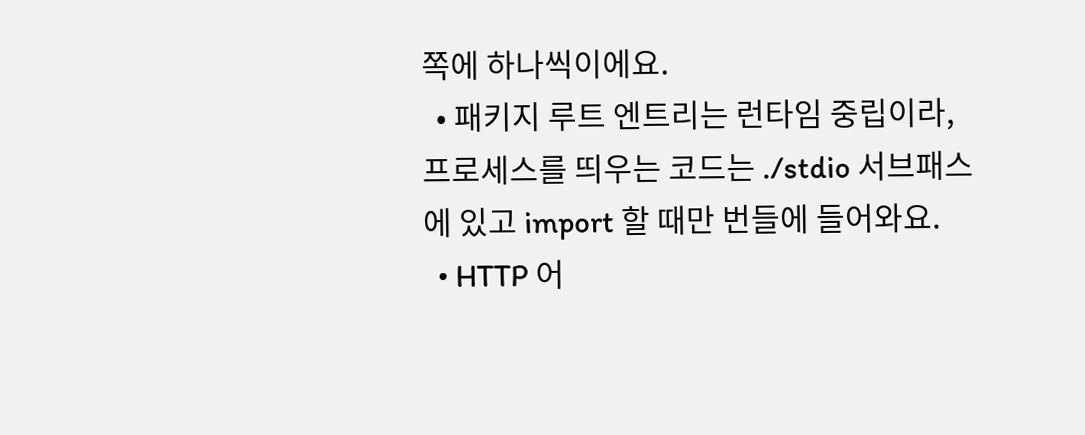쪽에 하나씩이에요.
  • 패키지 루트 엔트리는 런타임 중립이라, 프로세스를 띄우는 코드는 ./stdio 서브패스에 있고 import 할 때만 번들에 들어와요.
  • HTTP 어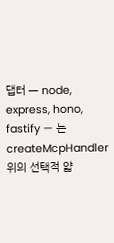댑터 — node, express, hono, fastify — 는 createMcpHandler 위의 선택적 얇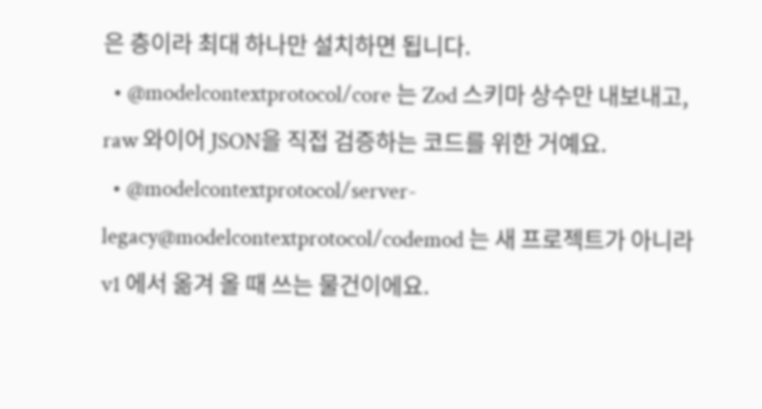은 층이라 최대 하나만 설치하면 됩니다.
  • @modelcontextprotocol/core 는 Zod 스키마 상수만 내보내고, raw 와이어 JSON을 직접 검증하는 코드를 위한 거예요.
  • @modelcontextprotocol/server-legacy@modelcontextprotocol/codemod 는 새 프로젝트가 아니라 v1 에서 옮겨 올 때 쓰는 물건이에요.